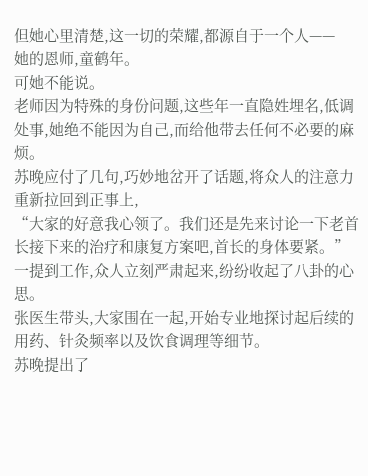但她心里清楚,这一切的荣耀,都源自于一个人——
她的恩师,童鹤年。
可她不能说。
老师因为特殊的身份问题,这些年一直隐姓埋名,低调处事,她绝不能因为自己,而给他带去任何不必要的麻烦。
苏晚应付了几句,巧妙地岔开了话题,将众人的注意力重新拉回到正事上,
“大家的好意我心领了。我们还是先来讨论一下老首长接下来的治疗和康复方案吧,首长的身体要紧。”
一提到工作,众人立刻严肃起来,纷纷收起了八卦的心思。
张医生带头,大家围在一起,开始专业地探讨起后续的用药、针灸频率以及饮食调理等细节。
苏晚提出了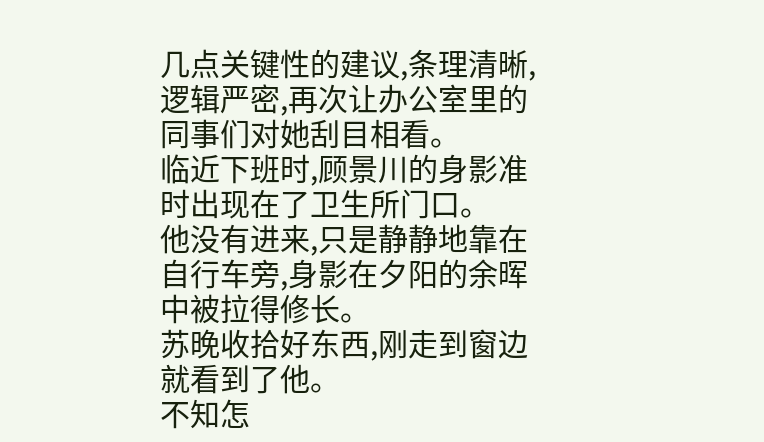几点关键性的建议,条理清晰,逻辑严密,再次让办公室里的同事们对她刮目相看。
临近下班时,顾景川的身影准时出现在了卫生所门口。
他没有进来,只是静静地靠在自行车旁,身影在夕阳的余晖中被拉得修长。
苏晚收拾好东西,刚走到窗边就看到了他。
不知怎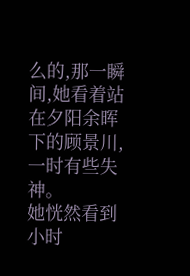么的,那一瞬间,她看着站在夕阳余晖下的顾景川,一时有些失神。
她恍然看到小时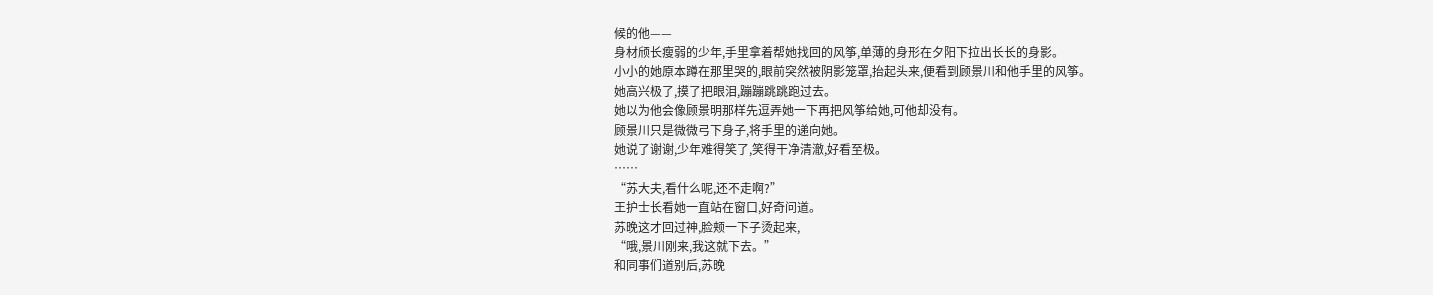候的他——
身材颀长瘦弱的少年,手里拿着帮她找回的风筝,单薄的身形在夕阳下拉出长长的身影。
小小的她原本蹲在那里哭的,眼前突然被阴影笼罩,抬起头来,便看到顾景川和他手里的风筝。
她高兴极了,摸了把眼泪,蹦蹦跳跳跑过去。
她以为他会像顾景明那样先逗弄她一下再把风筝给她,可他却没有。
顾景川只是微微弓下身子,将手里的递向她。
她说了谢谢,少年难得笑了,笑得干净清澈,好看至极。
……
“苏大夫,看什么呢,还不走啊?”
王护士长看她一直站在窗口,好奇问道。
苏晚这才回过神,脸颊一下子烫起来,
“哦,景川刚来,我这就下去。”
和同事们道别后,苏晚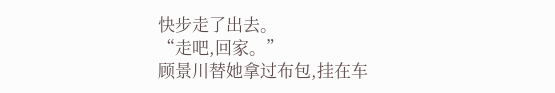快步走了出去。
“走吧,回家。”
顾景川替她拿过布包,挂在车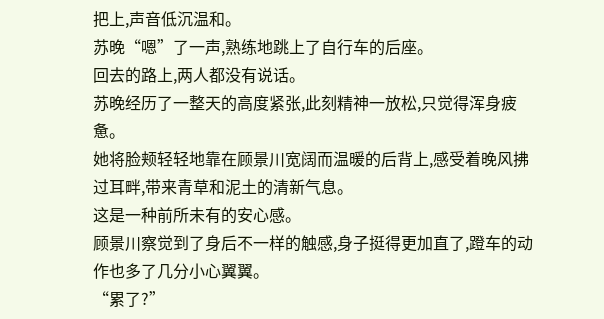把上,声音低沉温和。
苏晚“嗯”了一声,熟练地跳上了自行车的后座。
回去的路上,两人都没有说话。
苏晚经历了一整天的高度紧张,此刻精神一放松,只觉得浑身疲惫。
她将脸颊轻轻地靠在顾景川宽阔而温暖的后背上,感受着晚风拂过耳畔,带来青草和泥土的清新气息。
这是一种前所未有的安心感。
顾景川察觉到了身后不一样的触感,身子挺得更加直了,蹬车的动作也多了几分小心翼翼。
“累了?”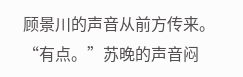顾景川的声音从前方传来。
“有点。”苏晚的声音闷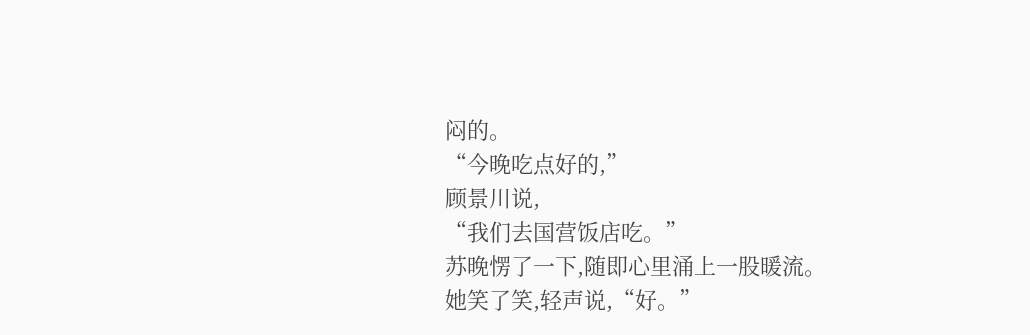闷的。
“今晚吃点好的,”
顾景川说,
“我们去国营饭店吃。”
苏晚愣了一下,随即心里涌上一股暖流。
她笑了笑,轻声说,“好。”